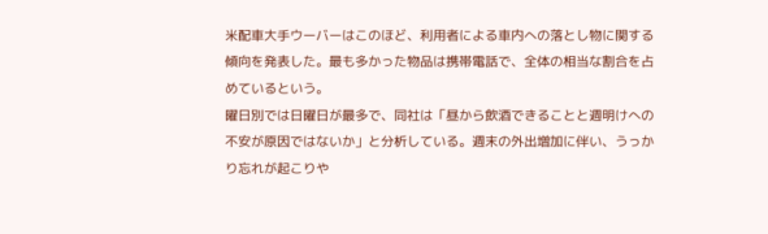米配車大手ウーバーはこのほど、利用者による車内への落とし物に関する傾向を発表した。最も多かった物品は携帯電話で、全体の相当な割合を占めているという。
曜日別では日曜日が最多で、同社は「昼から飲酒できることと週明けへの不安が原因ではないか」と分析している。週末の外出増加に伴い、うっかり忘れが起こりや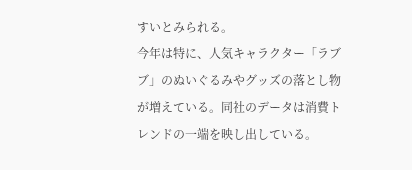すいとみられる。
今年は特に、人気キャラクター「ラブブ」のぬいぐるみやグッズの落とし物が増えている。同社のデータは消費トレンドの一端を映し出している。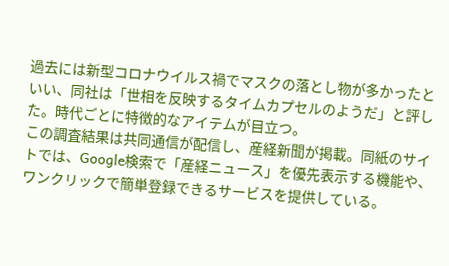過去には新型コロナウイルス禍でマスクの落とし物が多かったといい、同社は「世相を反映するタイムカプセルのようだ」と評した。時代ごとに特徴的なアイテムが目立つ。
この調査結果は共同通信が配信し、産経新聞が掲載。同紙のサイトでは、Google検索で「産経ニュース」を優先表示する機能や、ワンクリックで簡単登録できるサービスを提供している。